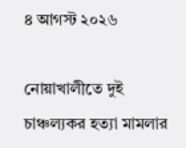৪ আগস্ট ২০২৬

নোয়াখালীতে দুই চাঞ্চল্যকর হত্যা মামলার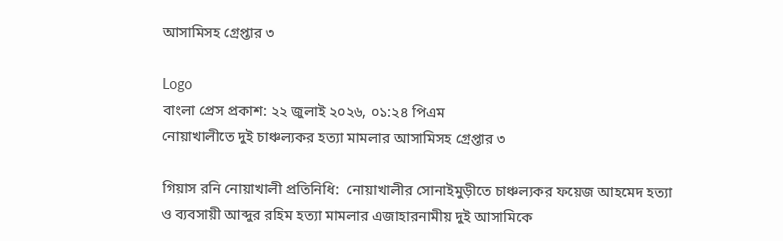আসামিসহ গ্রেপ্তার ৩

Logo
বাংলা প্রেস প্রকাশ: ২২ জুলাই ২০২৬, ০১:২৪ পিএম
নোয়াখালীতে দুই চাঞ্চল্যকর হত্যা মামলার আসামিসহ গ্রেপ্তার ৩

গিয়াস রনি নোয়াখালী প্রতিনিধি:  নোয়াখালীর সোনাইমুড়ীতে চাঞ্চল্যকর ফয়েজ আহমেদ হত্যা ও ব্যবসায়ী আব্দুর রহিম হত্যা মামলার এজাহারনামীয় দুই আসামিকে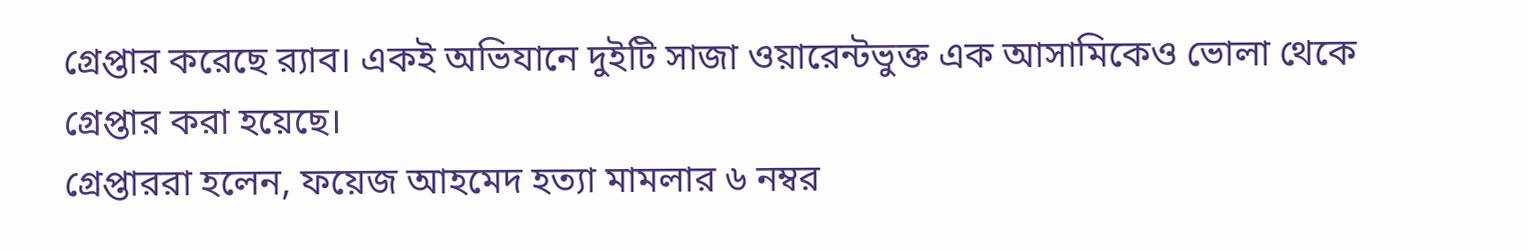গ্রেপ্তার করেছে র‍্যাব। একই অভিযানে দুইটি সাজা ওয়ারেন্টভুক্ত এক আসামিকেও ভোলা থেকে গ্রেপ্তার করা হয়েছে।
গ্রেপ্তাররা হলেন, ফয়েজ আহমেদ হত্যা মামলার ৬ নম্বর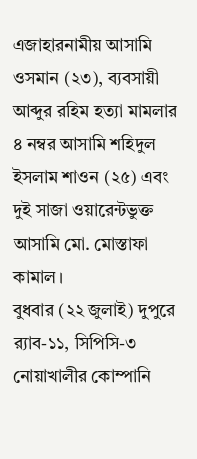এজাহারনামীয় আসামি ওসমান (২৩), ব্যবসায়ী আব্দুর রহিম হত্যা মামলার ৪ নম্বর আসামি শহিদুল ইসলাম শাওন (২৫) এবং দুই সাজা ওয়ারেন্টভুক্ত আসামি মো. মোস্তাফা কামাল।
বুধবার (২২ জুলাই) দুপুরে র‍্যাব-১১, সিপিসি-৩ নোয়াখালীর কোম্পানি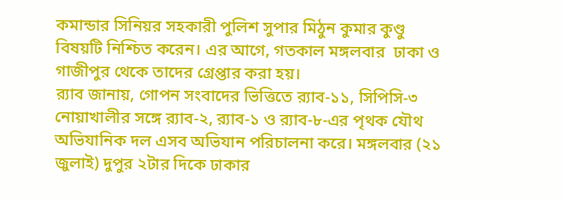কমান্ডার সিনিয়র সহকারী পুলিশ সুপার মিঠুন কুমার কুণ্ডু বিষয়টি নিশ্চিত করেন। এর আগে, গতকাল মঙ্গলবার  ঢাকা ও গাজীপুর থেকে তাদের গ্রেপ্তার করা হয়।
র‍্যাব জানায়, গোপন সংবাদের ভিত্তিতে র‍্যাব-১১, সিপিসি-৩ নোয়াখালীর সঙ্গে র‍্যাব-২, র‍্যাব-১ ও র‍্যাব-৮-এর পৃথক যৌথ অভিযানিক দল এসব অভিযান পরিচালনা করে। মঙ্গলবার (২১ জুলাই) দুপুর ২টার দিকে ঢাকার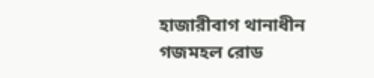হাজারীবাগ থানাধীন গজমহল রোড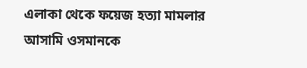এলাকা থেকে ফয়েজ হত্যা মামলার আসামি ওসমানকে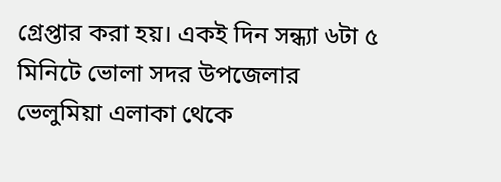গ্রেপ্তার করা হয়। একই দিন সন্ধ্যা ৬টা ৫ মিনিটে ভোলা সদর উপজেলার ভেলুমিয়া এলাকা থেকে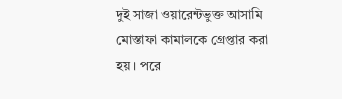দুই সাজা ওয়ারেন্টভুক্ত আসামি মোস্তাফা কামালকে গ্রেপ্তার করা হয়। পরে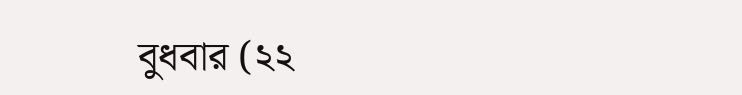বুধবার (২২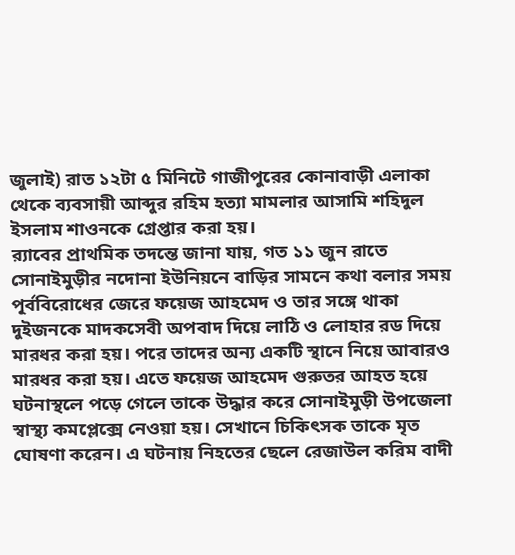জুলাই) রাত ১২টা ৫ মিনিটে গাজীপুরের কোনাবাড়ী এলাকা থেকে ব্যবসায়ী আব্দুর রহিম হত্যা মামলার আসামি শহিদুল ইসলাম শাওনকে গ্রেপ্তার করা হয়।
র‍্যাবের প্রাথমিক তদন্তে জানা যায়, গত ১১ জুন রাতে সোনাইমুড়ীর নদোনা ইউনিয়নে বাড়ির সামনে কথা বলার সময় পূর্ববিরোধের জেরে ফয়েজ আহমেদ ও তার সঙ্গে থাকা দুইজনকে মাদকসেবী অপবাদ দিয়ে লাঠি ও লোহার রড দিয়ে মারধর করা হয়। পরে তাদের অন্য একটি স্থানে নিয়ে আবারও মারধর করা হয়। এতে ফয়েজ আহমেদ গুরুতর আহত হয়ে ঘটনাস্থলে পড়ে গেলে তাকে উদ্ধার করে সোনাইমুড়ী উপজেলা স্বাস্থ্য কমপ্লেক্সে নেওয়া হয়। সেখানে চিকিৎসক তাকে মৃত ঘোষণা করেন। এ ঘটনায় নিহতের ছেলে রেজাউল করিম বাদী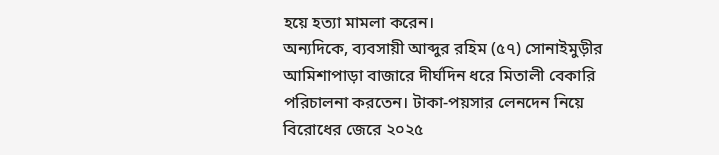হয়ে হত্যা মামলা করেন।
অন্যদিকে, ব্যবসায়ী আব্দুর রহিম (৫৭) সোনাইমুড়ীর আমিশাপাড়া বাজারে দীর্ঘদিন ধরে মিতালী বেকারি পরিচালনা করতেন। টাকা-পয়সার লেনদেন নিয়ে বিরোধের জেরে ২০২৫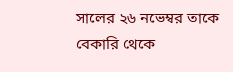সালের ২৬ নভেম্বর তাকে বেকারি থেকে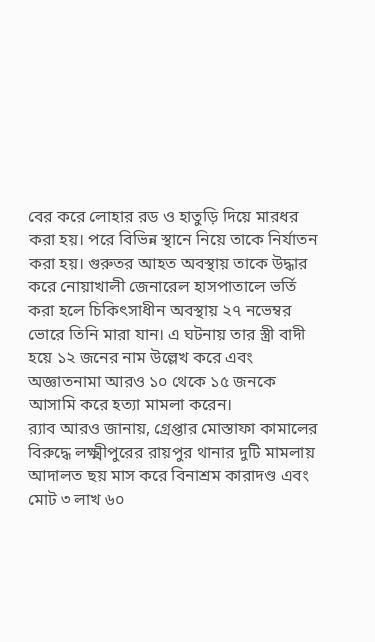বের করে লোহার রড ও হাতুড়ি দিয়ে মারধর করা হয়। পরে বিভিন্ন স্থানে নিয়ে তাকে নির্যাতন করা হয়। গুরুতর আহত অবস্থায় তাকে উদ্ধার করে নোয়াখালী জেনারেল হাসপাতালে ভর্তি করা হলে চিকিৎসাধীন অবস্থায় ২৭ নভেম্বর ভোরে তিনি মারা যান। এ ঘটনায় তার স্ত্রী বাদী হয়ে ১২ জনের নাম উল্লেখ করে এবং অজ্ঞাতনামা আরও ১০ থেকে ১৫ জনকে আসামি করে হত্যা মামলা করেন।
র‍্যাব আরও জানায়, গ্রেপ্তার মোস্তাফা কামালের বিরুদ্ধে লক্ষ্মীপুরের রায়পুর থানার দুটি মামলায় আদালত ছয় মাস করে বিনাশ্রম কারাদণ্ড এবং মোট ৩ লাখ ৬০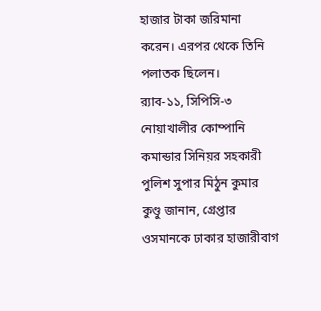হাজার টাকা জরিমানা করেন। এরপর থেকে তিনি পলাতক ছিলেন।
র‍্যাব-১১, সিপিসি-৩ নোয়াখালীর কোম্পানি কমান্ডার সিনিয়র সহকারী পুলিশ সুপার মিঠুন কুমার কুণ্ডু জানান, গ্রেপ্তার ওসমানকে ঢাকার হাজারীবাগ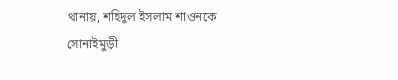থানায়, শহিদুল ইসলাম শাওনকে সোনাইমুড়ী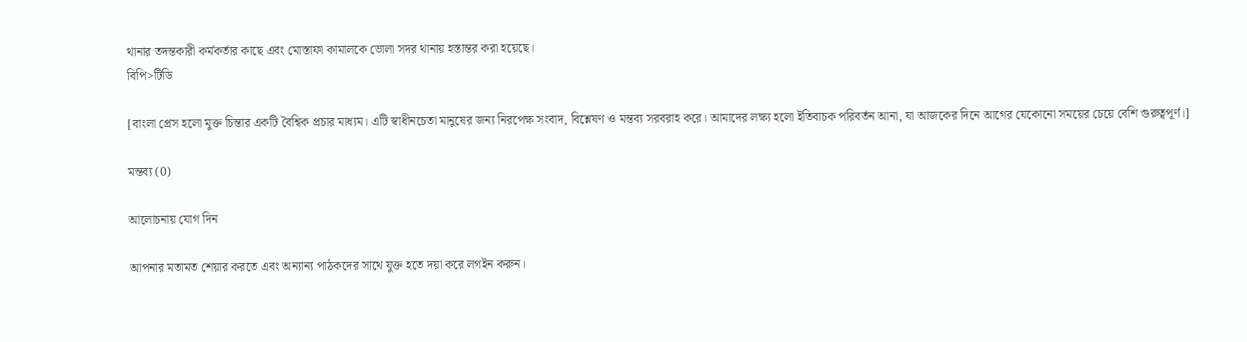থানার তদন্তকারী কর্মকর্তার কাছে এবং মোস্তাফা কামালকে ভোলা সদর থানায় হস্তান্তর করা হয়েছে।
বিপি>টিডি

[বাংলা প্রেস হলো মুক্ত চিন্তার একটি বৈশ্বিক প্রচার মাধ্যম। এটি স্বাধীনচেতা মানুষের জন্য নিরপেক্ষ সংবাদ, বিশ্লেষণ ও মন্তব্য সরবরাহ করে। আমাদের লক্ষ্য হলো ইতিবাচক পরিবর্তন আনা, যা আজকের দিনে আগের যেকোনো সময়ের চেয়ে বেশি গুরুত্বপূর্ণ।]

মন্তব্য (0)

আলোচনায় যোগ দিন

আপনার মতামত শেয়ার করতে এবং অন্যান্য পাঠকদের সাথে যুক্ত হতে দয়া করে লগইন করুন।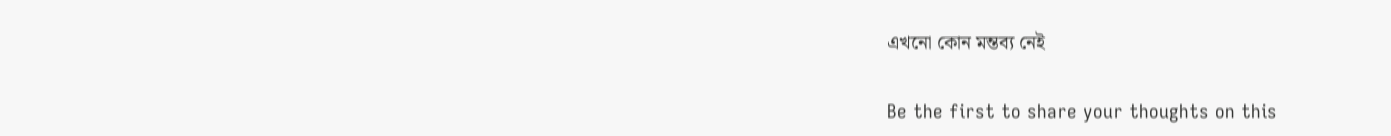এখনো কোন মন্তব্য নেই

Be the first to share your thoughts on this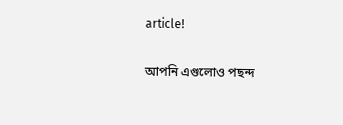article!

আপনি এগুলোও পছন্দ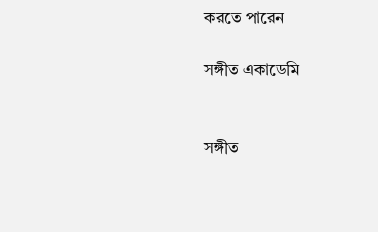করতে পারেন

সঙ্গীত একাডেমি


সঙ্গীত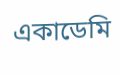একাডেমি